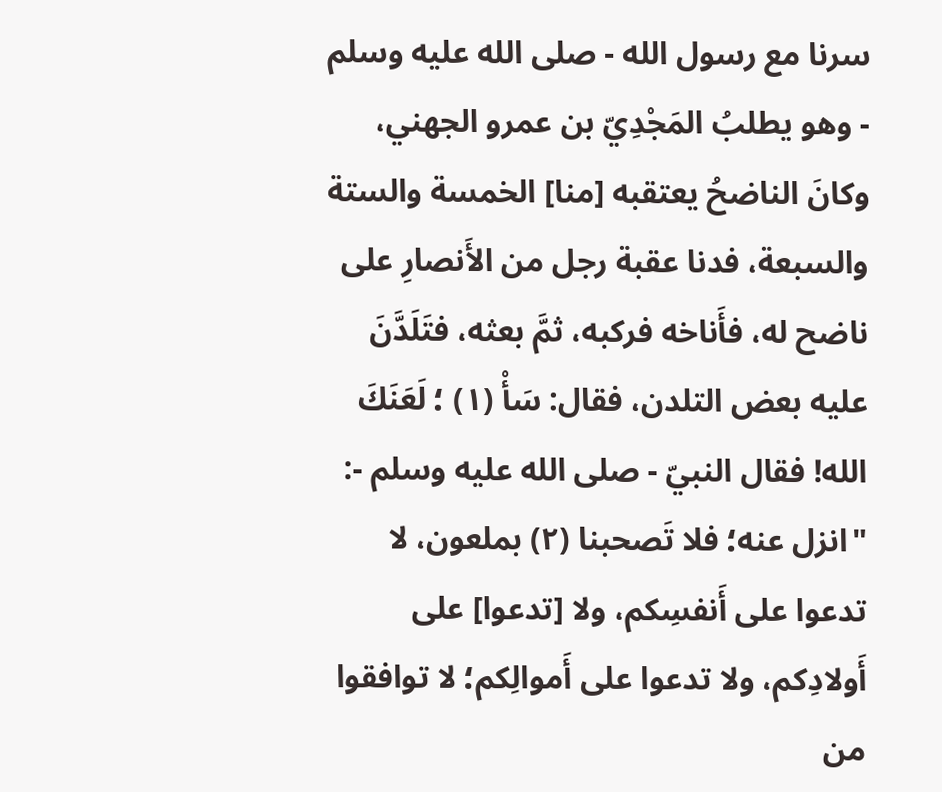سرنا مع رسول الله - صلى الله عليه وسلم - وهو يطلبُ المَجْدِيّ بن عمرو الجهني، وكانَ الناضحُ يعتقبه [منا] الخمسة والستة والسبعة، فدنا عقبة رجل من الأَنصارِ على ناضح له، فأَناخه فركبه، ثمَّ بعثه، فتَلَدَّنَ عليه بعض التلدن، فقال: سَأْ (١) ؛ لَعَنَكَ الله! فقال النبيّ - صلى الله عليه وسلم -:
"انزل عنه؛ فلا تَصحبنا (٢) بملعون، لا تدعوا على أَنفسِكم، ولا [تدعوا] على أَولادِكم، ولا تدعوا على أَموالِكم؛ لا توافقوا من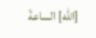[الله] الساعةَ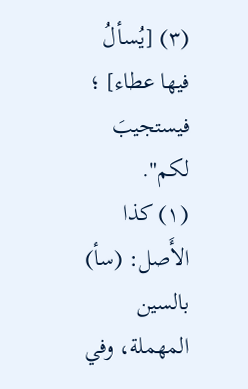(٣) [يُسألُ فيها عطاء] ؛ فيستجيبَ لكم".
(١) كذا الأَصل: (سأ) بالسين المهملة، وفي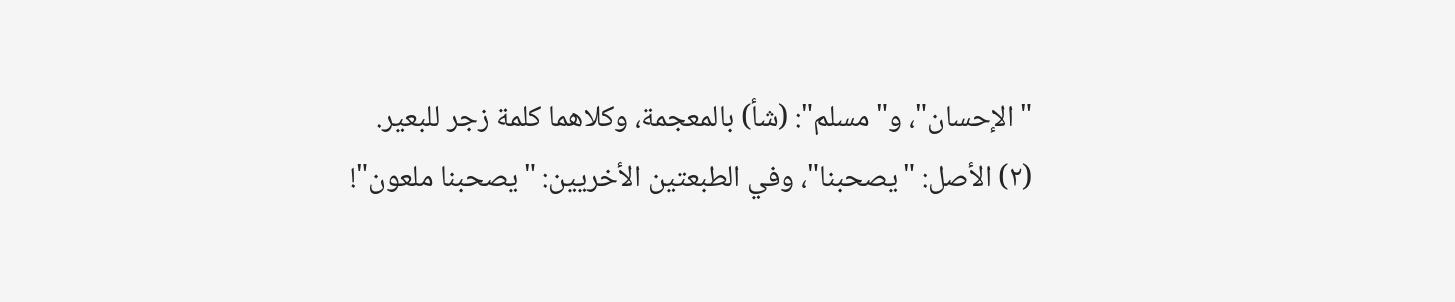"الإحسان"، و"مسلم": (شأ) بالمعجمة، وكلاهما كلمة زجر للبعير.
(٢) الأصل: "يصحبنا"، وفي الطبعتين الأخريين: "يصحبنا ملعون"!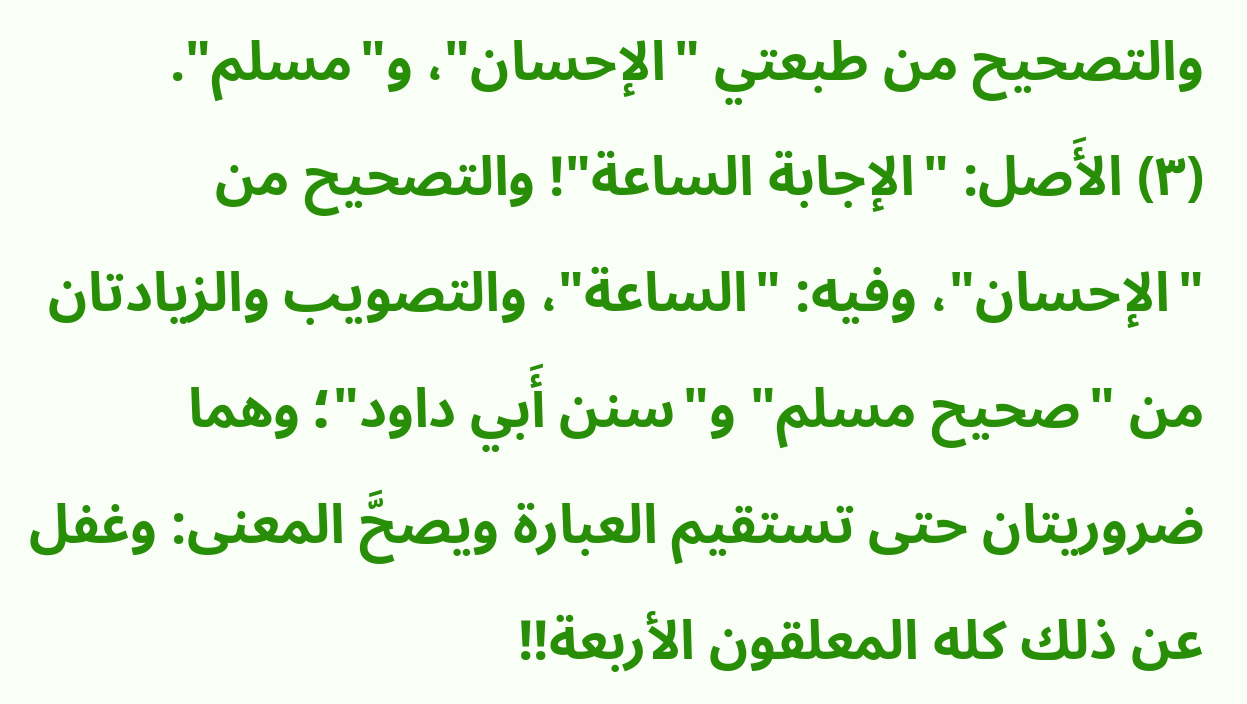والتصحيح من طبعتي "الإحسان"، و"مسلم".
(٣) الأَصل: "الإجابة الساعة"! والتصحيح من "الإحسان"، وفيه: "الساعة"، والتصويب والزيادتان من "صحيح مسلم" و"سنن أَبي داود"؛ وهما ضروريتان حتى تستقيم العبارة ويصحَّ المعنى: وغفل عن ذلك كله المعلقون الأربعة!!